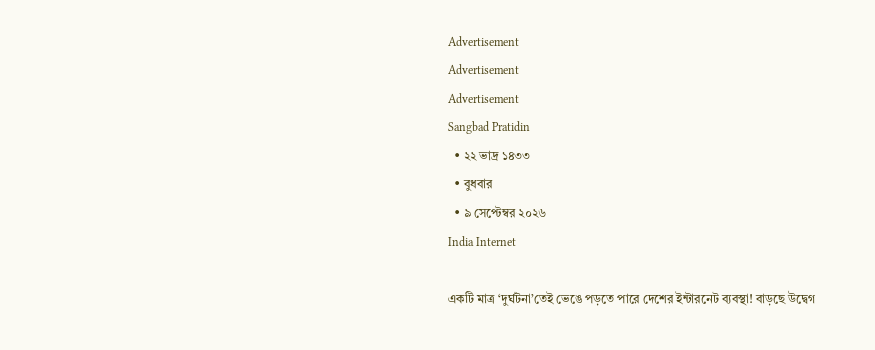Advertisement
Advertisement
Advertisement
Sangbad Pratidin
  • ২২ ভাদ্র ১৪৩৩
  • বুধবার
  • ৯ সেপ্টেম্বর ২০২৬
India Internet

একটি মাত্র ‘দুর্ঘটনা’তেই ভেঙে পড়তে পারে দেশের ইন্টারনেট ব্যবস্থা! বাড়ছে উদ্বেগ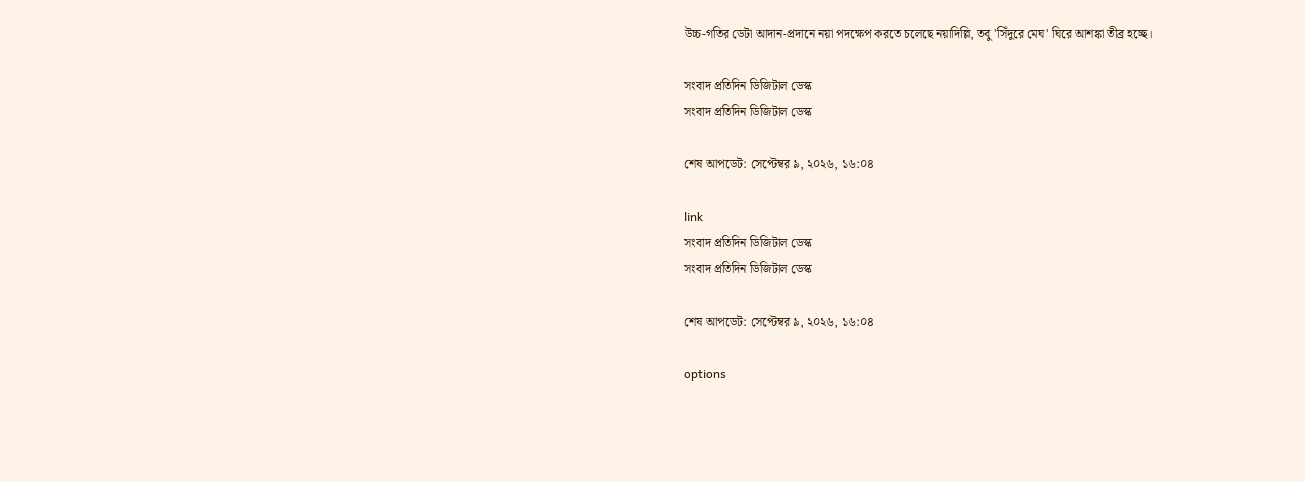উচ্চ-গতির ডেটা আদান-প্রদানে নয়া পদক্ষেপ করতে চলেছে নয়াদিল্লি, তবু 'সিঁদুরে মেঘ' ঘিরে আশঙ্কা তীব্র হচ্ছে।

সংবাদ প্রতিদিন ডিজিটাল ডেস্ক
সংবাদ প্রতিদিন ডিজিটাল ডেস্ক

শেষ আপডেট: সেপ্টেম্বর ৯, ২০২৬, ১৬:০৪

link
সংবাদ প্রতিদিন ডিজিটাল ডেস্ক
সংবাদ প্রতিদিন ডিজিটাল ডেস্ক

শেষ আপডেট: সেপ্টেম্বর ৯, ২০২৬, ১৬:০৪

options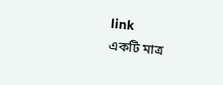link
একটি মাত্র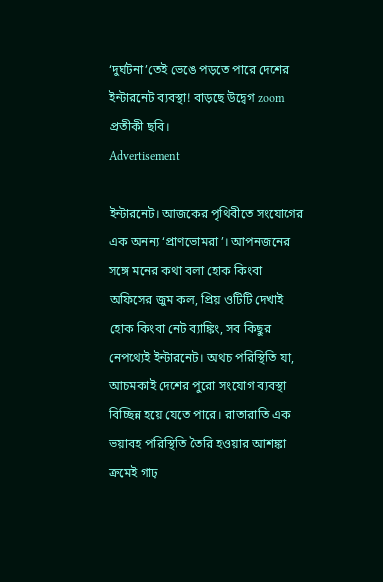‘দুর্ঘটনা’তেই ভেঙে পড়তে পারে দেশের ইন্টারনেট ব্যবস্থা! বাড়ছে উদ্বেগ zoom
প্রতীকী ছবি।
Advertisement

ইন্টারনেট। আজকের পৃথিবীতে সংযোগের এক অনন্য ‘প্রাণভোমরা’। আপনজনের সঙ্গে মনের কথা বলা হোক কিংবা অফিসের জুম কল, প্রিয় ওটিটি দেখাই হোক কিংবা নেট ব্যাঙ্কিং, সব কিছুর নেপথ্যেই ইন্টারনেট। অথচ পরিস্থিতি যা, আচমকাই দেশের পুরো সংযোগ ব্যবস্থা বিচ্ছিন্ন হয়ে যেতে পারে। রাতারাতি এক ভয়াবহ পরিস্থিতি তৈরি হওয়ার আশঙ্কা ক্রমেই গাঢ়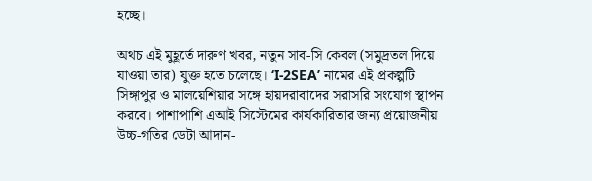হচ্ছে।

অথচ এই মুহূর্তে দারুণ খবর, নতুন সাব-সি কেবল (সমুদ্রতল দিয়ে যাওয়া তার) যুক্ত হতে চলেছে। ‘I-2SEA’ নামের এই প্রকল্পটি সিঙ্গাপুর ও মালয়েশিয়ার সঙ্গে হায়দরাবাদের সরাসরি সংযোগ স্থাপন করবে। পাশাপাশি এআই সিস্টেমের কার্যকারিতার জন্য প্রয়োজনীয় উচ্চ-গতির ডেটা আদান-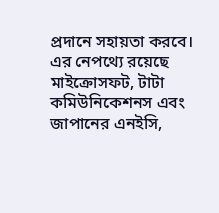প্রদানে সহায়তা করবে। এর নেপথ্যে রয়েছে মাইক্রোসফট, টাটা কমিউনিকেশনস এবং জাপানের এনইসি,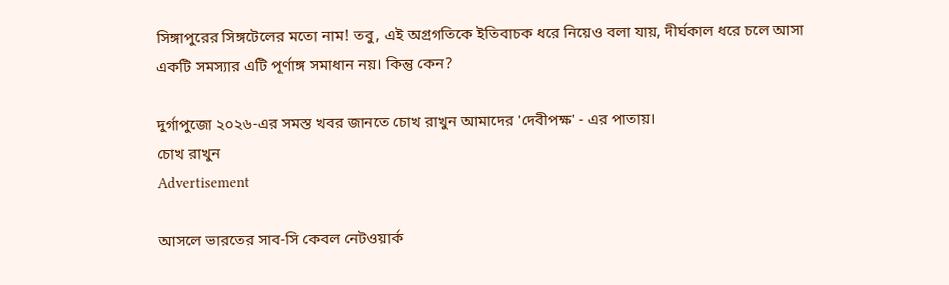সিঙ্গাপুরের সিঙ্গটেলের মতো নাম! তবু, এই অগ্রগতিকে ইতিবাচক ধরে নিয়েও বলা যায়, দীর্ঘকাল ধরে চলে আসা একটি সমস্যার এটি পূর্ণাঙ্গ সমাধান নয়। কিন্তু কেন?

দুর্গাপুজো ২০২৬-এর সমস্ত খবর জানতে চোখ রাখুন আমাদের 'দেবীপক্ষ' - এর পাতায়।
চোখ রাখুন
Advertisement

আসলে ভারতের সাব-সি কেবল নেটওয়ার্ক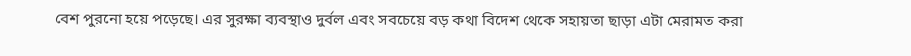বেশ পুরনো হয়ে পড়েছে। এর সুরক্ষা ব্যবস্থাও দুর্বল এবং সবচেয়ে বড় কথা বিদেশ থেকে সহায়তা ছাড়া এটা মেরামত করা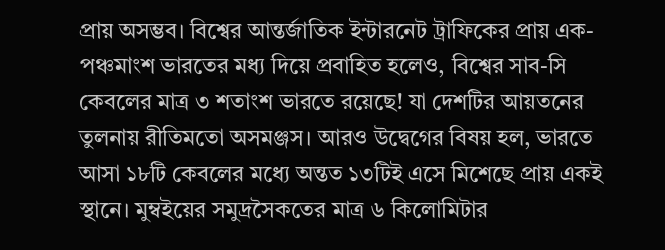প্রায় অসম্ভব। বিশ্বের আন্তর্জাতিক ইন্টারনেট ট্রাফিকের প্রায় এক-পঞ্চমাংশ ভারতের মধ্য দিয়ে প্রবাহিত হলেও, বিশ্বের সাব-সি কেবলের মাত্র ৩ শতাংশ ভারতে রয়েছে! যা দেশটির আয়তনের তুলনায় রীতিমতো অসমঞ্জস। আরও উদ্বেগের বিষয় হল, ভারতে আসা ১৮টি কেবলের মধ্যে অন্তত ১৩টিই এসে মিশেছে প্রায় একই স্থানে। মুম্বইয়ের সমুদ্রসৈকতের মাত্র ৬ কিলোমিটার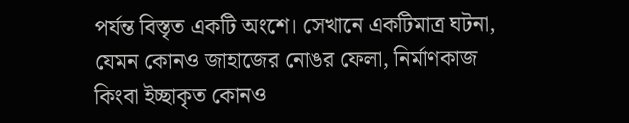পর্যন্ত বিস্তৃত একটি অংশে। সেখানে একটিমাত্র ঘটনা, যেমন কোনও জাহাজের নোঙর ফেলা, নির্মাণকাজ কিংবা ইচ্ছাকৃত কোনও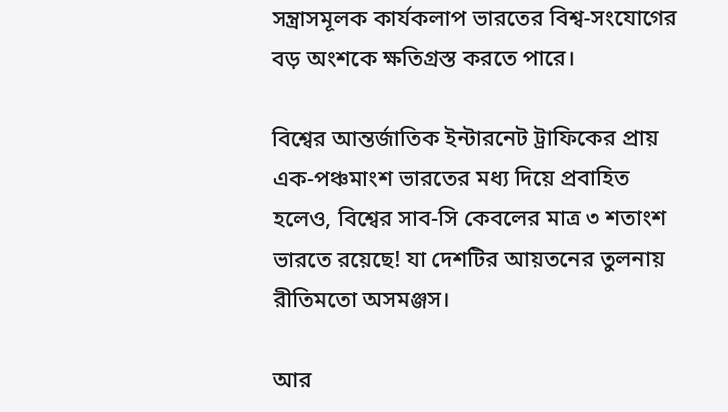সন্ত্রাসমূলক কার্যকলাপ ভারতের বিশ্ব-সংযোগের বড় অংশকে ক্ষতিগ্রস্ত করতে পারে।

বিশ্বের আন্তর্জাতিক ইন্টারনেট ট্রাফিকের প্রায় এক-পঞ্চমাংশ ভারতের মধ্য দিয়ে প্রবাহিত হলেও, বিশ্বের সাব-সি কেবলের মাত্র ৩ শতাংশ ভারতে রয়েছে! যা দেশটির আয়তনের তুলনায় রীতিমতো অসমঞ্জস।

আর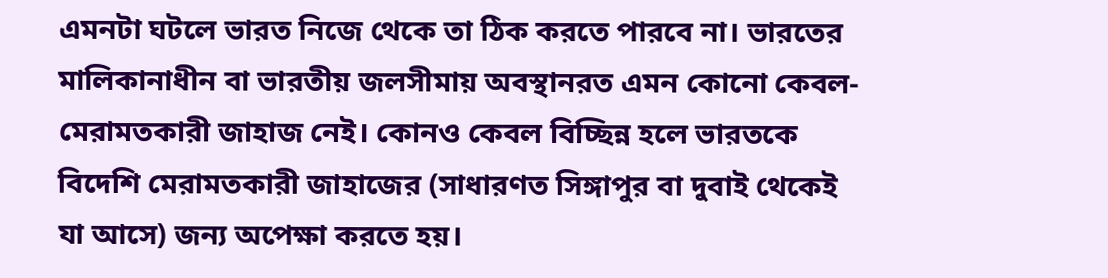এমনটা ঘটলে ভারত নিজে থেকে তা ঠিক করতে পারবে না। ভারতের মালিকানাধীন বা ভারতীয় জলসীমায় অবস্থানরত এমন কোনো কেবল-মেরামতকারী জাহাজ নেই। কোনও কেবল বিচ্ছিন্ন হলে ভারতকে বিদেশি মেরামতকারী জাহাজের (সাধারণত সিঙ্গাপুর বা দুবাই থেকেই যা আসে) জন্য অপেক্ষা করতে হয়।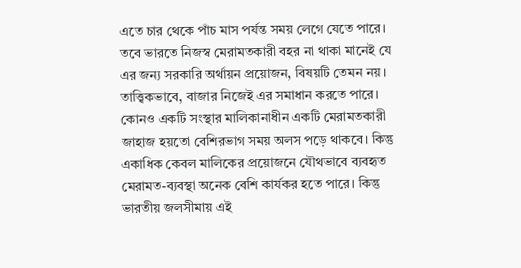এতে চার থেকে পাঁচ মাস পর্যন্ত সময় লেগে যেতে পারে। তবে ভারতে নিজস্ব মেরামতকারী বহর না থাকা মানেই যে এর জন্য সরকারি অর্থায়ন প্রয়োজন, বিষয়টি তেমন নয়। তাত্ত্বিকভাবে, বাজার নিজেই এর সমাধান করতে পারে। কোনও একটি সংস্থার মালিকানাধীন একটি মেরামতকারী জাহাজ হয়তো বেশিরভাগ সময় অলস পড়ে থাকবে। কিন্তু একাধিক কেবল মালিকের প্রয়োজনে যৌথভাবে ব্যবহৃত মেরামত-ব্যবস্থা অনেক বেশি কার্যকর হতে পারে। কিন্তু ভারতীয় জলসীমায় এই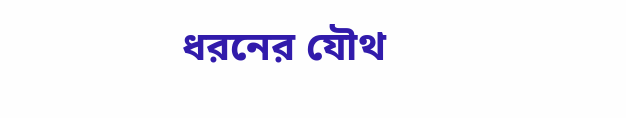ধরনের যৌথ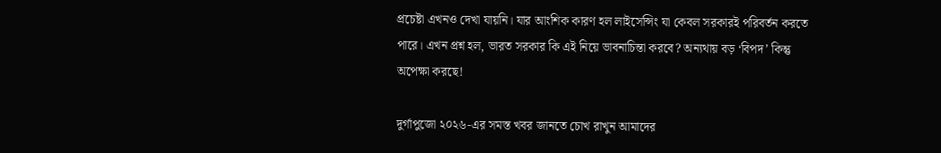প্রচেষ্টা এখনও দেখা যায়নি। যার আংশিক কারণ হল লাইসেন্সিং যা কেবল সরকারই পরিবর্তন করতে পারে। এখন প্রশ্ন হল, ভারত সরকার কি এই নিয়ে ভাবনাচিন্তা করবে? অন্যথায় বড় ‘বিপদ’ কিন্তু অপেক্ষা করছে!

দুর্গাপুজো ২০২৬-এর সমস্ত খবর জানতে চোখ রাখুন আমাদের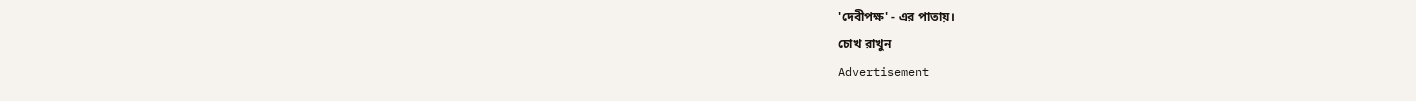'দেবীপক্ষ' - এর পাতায়।
চোখ রাখুন
Advertisement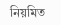নিয়মিত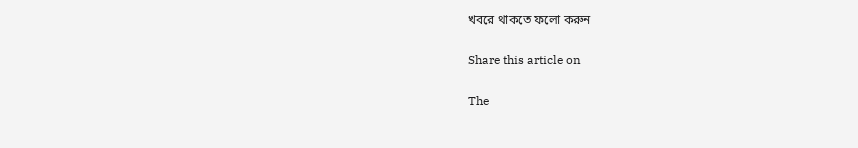খবরে থাকতে ফলো করুন

Share this article on

The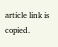article link is copied.